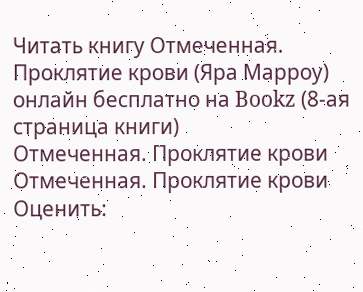Читать книгу Отмеченная. Проклятие крови (Яра Марроу) онлайн бесплатно на Bookz (8-ая страница книги)
Отмеченная. Проклятие крови
Отмеченная. Проклятие крови
Оценить: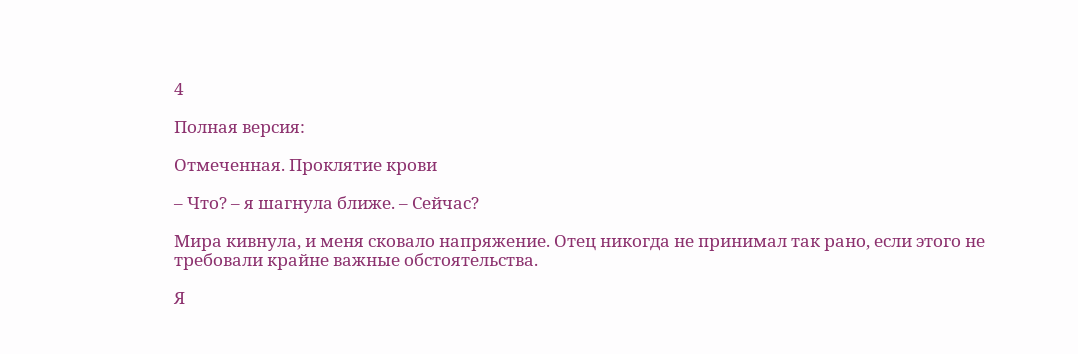4

Полная версия:

Отмеченная. Проклятие крови

– Что? – я шагнула ближе. – Сейчас?

Мира кивнула, и меня сковало напряжение. Отец никогда не принимал так рано, если этого не требовали крайне важные обстоятельства.

Я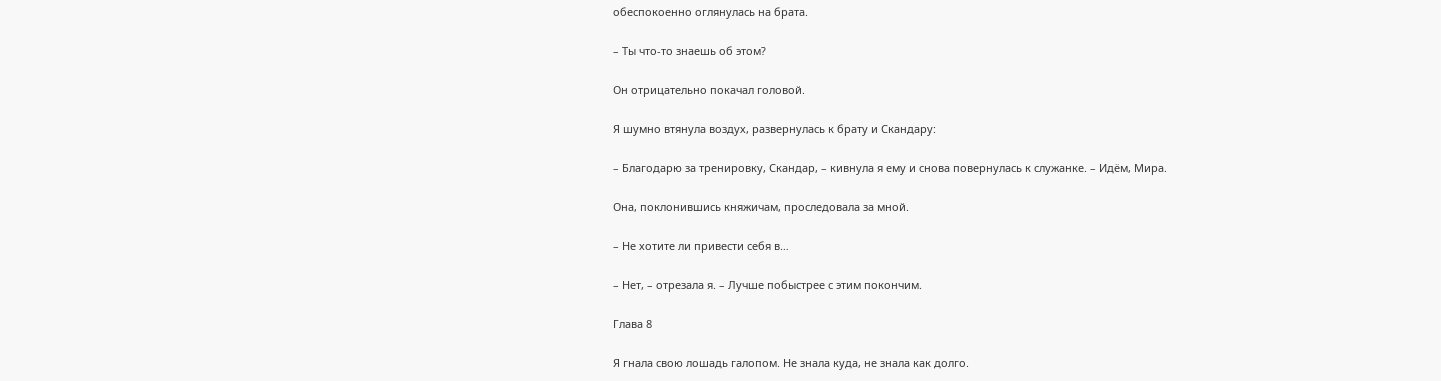обеспокоенно оглянулась на брата.

– Ты что-то знаешь об этом?

Он отрицательно покачал головой.

Я шумно втянула воздух, развернулась к брату и Скандару:

– Благодарю за тренировку, Скандар, – кивнула я ему и снова повернулась к служанке. – Идём, Мира.

Она, поклонившись княжичам, проследовала за мной.

– Не хотите ли привести себя в…

– Нет, – отрезала я. – Лучше побыстрее с этим покончим.

Глава 8

Я гнала свою лошадь галопом. Не знала куда, не знала как долго.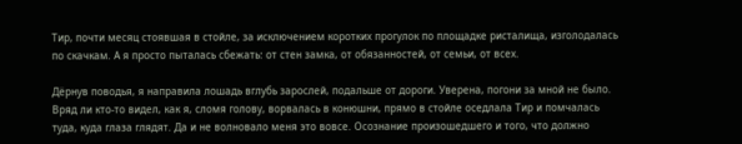Тир, почти месяц стоявшая в стойле, за исключением коротких прогулок по площадке ристалища, изголодалась по скачкам. А я просто пыталась сбежать: от стен замка, от обязанностей, от семьи, от всех.

Дёрнув поводья, я направила лошадь вглубь зарослей, подальше от дороги. Уверена, погони за мной не было. Вряд ли кто-то видел, как я, сломя голову, ворвалась в конюшни, прямо в стойле оседлала Тир и помчалась туда, куда глаза глядят. Да и не волновало меня это вовсе. Осознание произошедшего и того, что должно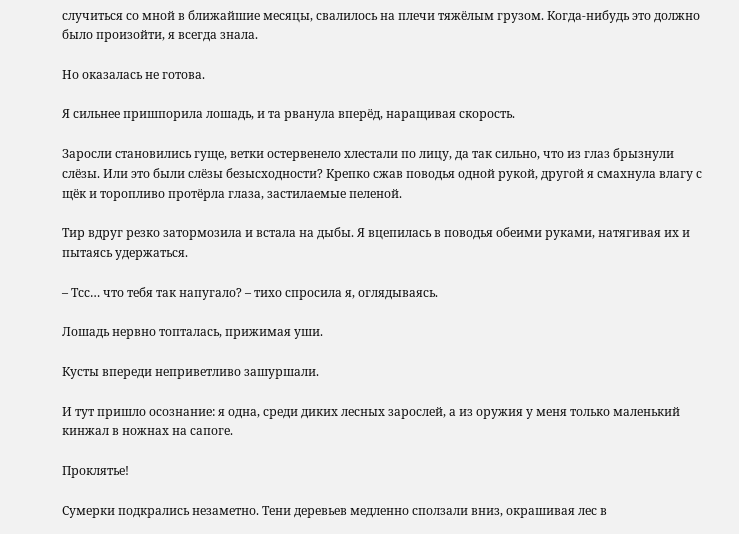случиться со мной в ближайшие месяцы, свалилось на плечи тяжёлым грузом. Когда-нибудь это должно было произойти, я всегда знала.

Но оказалась не готова.

Я сильнее пришпорила лошадь, и та рванула вперёд, наращивая скорость.

Заросли становились гуще, ветки остервенело хлестали по лицу, да так сильно, что из глаз брызнули слёзы. Или это были слёзы безысходности? Крепко сжав поводья одной рукой, другой я смахнула влагу с щёк и торопливо протёрла глаза, застилаемые пеленой.

Тир вдруг резко затормозила и встала на дыбы. Я вцепилась в поводья обеими руками, натягивая их и пытаясь удержаться.

– Тсс… что тебя так напугало? – тихо спросила я, оглядываясь.

Лошадь нервно топталась, прижимая уши.

Кусты впереди неприветливо зашуршали.

И тут пришло осознание: я одна, среди диких лесных зарослей, а из оружия у меня только маленький кинжал в ножнах на сапоге.

Проклятье!

Сумерки подкрались незаметно. Тени деревьев медленно сползали вниз, окрашивая лес в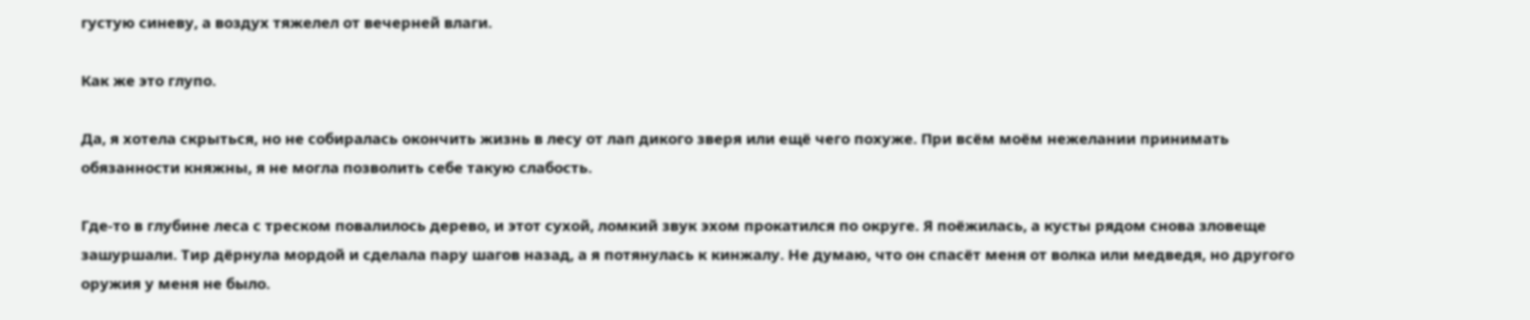густую синеву, а воздух тяжелел от вечерней влаги.

Как же это глупо.

Да, я хотела скрыться, но не собиралась окончить жизнь в лесу от лап дикого зверя или ещё чего похуже. При всём моём нежелании принимать обязанности княжны, я не могла позволить себе такую слабость.

Где-то в глубине леса с треском повалилось дерево, и этот сухой, ломкий звук эхом прокатился по округе. Я поёжилась, а кусты рядом снова зловеще зашуршали. Тир дёрнула мордой и сделала пару шагов назад, а я потянулась к кинжалу. Не думаю, что он спасёт меня от волка или медведя, но другого оружия у меня не было.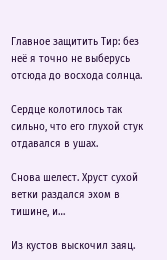Главное защитить Тир: без неё я точно не выберусь отсюда до восхода солнца.

Сердце колотилось так сильно, что его глухой стук отдавался в ушах.

Снова шелест. Хруст сухой ветки раздался эхом в тишине, и…

Из кустов выскочил заяц.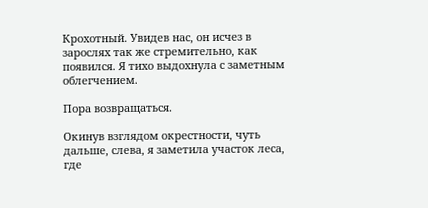Крохотный. Увидев нас, он исчез в зарослях так же стремительно, как появился. Я тихо выдохнула с заметным облегчением.

Пора возвращаться.

Окинув взглядом окрестности, чуть дальше, слева, я заметила участок леса, где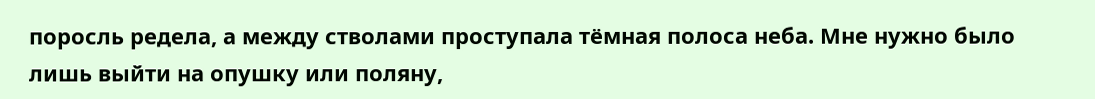поросль редела, а между стволами проступала тёмная полоса неба. Мне нужно было лишь выйти на опушку или поляну,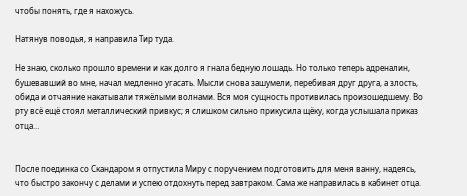чтобы понять, где я нахожусь.

Натянув поводья, я направила Тир туда.

Не знаю, сколько прошло времени и как долго я гнала бедную лошадь. Но только теперь адреналин, бушевавший во мне, начал медленно угасать. Мысли снова зашумели, перебивая друг друга, а злость, обида и отчаяние накатывали тяжёлыми волнами. Вся моя сущность противилась произошедшему. Во рту всё ещё стоял металлический привкус; я слишком сильно прикусила щёку, когда услышала приказ отца…


После поединка со Скандаром я отпустила Миру с поручением подготовить для меня ванну, надеясь, что быстро закончу с делами и успею отдохнуть перед завтраком. Сама же направилась в кабинет отца.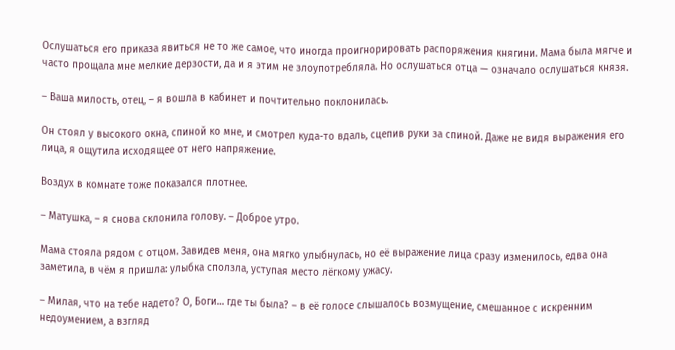Ослушаться его приказа явиться не то же самое, что иногда проигнорировать распоряжения княгини. Мама была мягче и часто прощала мне мелкие дерзости, да и я этим не злоупотребляла. Но ослушаться отца — означало ослушаться князя.

– Ваша милость, отец, – я вошла в кабинет и почтительно поклонилась.

Он стоял у высокого окна, спиной ко мне, и смотрел куда-то вдаль, сцепив руки за спиной. Даже не видя выражения его лица, я ощутила исходящее от него напряжение.

Воздух в комнате тоже показался плотнее.

– Матушка, – я снова склонила голову. – Доброе утро.

Мама стояла рядом с отцом. Завидев меня, она мягко улыбнулась, но её выражение лица сразу изменилось, едва она заметила, в чём я пришла: улыбка сползла, уступая место лёгкому ужасу.

– Милая, что на тебе надето? О, Боги… где ты была? – в её голосе слышалось возмущение, смешанное с искренним недоумением, а взгляд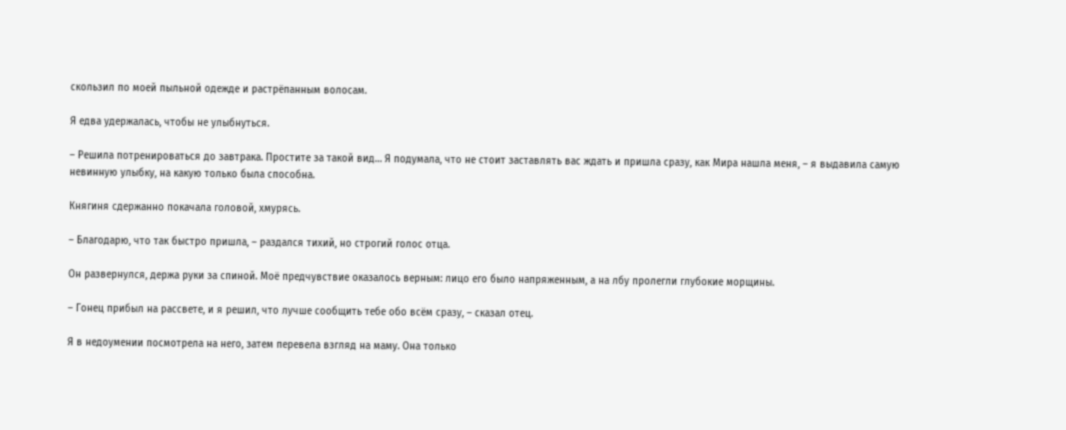скользил по моей пыльной одежде и растрёпанным волосам.

Я едва удержалась, чтобы не улыбнуться.

– Решила потренироваться до завтрака. Простите за такой вид… Я подумала, что не стоит заставлять вас ждать и пришла сразу, как Мира нашла меня, – я выдавила самую невинную улыбку, на какую только была способна.

Княгиня сдержанно покачала головой, хмурясь.

– Благодарю, что так быстро пришла, – раздался тихий, но строгий голос отца.

Он развернулся, держа руки за спиной. Моё предчувствие оказалось верным: лицо его было напряженным, а на лбу пролегли глубокие морщины.

– Гонец прибыл на рассвете, и я решил, что лучше сообщить тебе обо всём сразу, – сказал отец.

Я в недоумении посмотрела на него, затем перевела взгляд на маму. Она только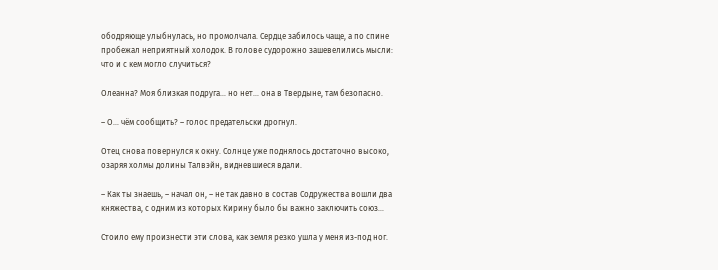ободряюще улыбнулась, но промолчала. Сердце забилось чаще, а по спине пробежал неприятный холодок. В голове судорожно зашевелились мысли: что и с кем могло случиться?

Олеанна? Моя близкая подруга… но нет... она в Твердыне, там безопасно.

– О… чём сообщить? – голос предательски дрогнул.

Отец снова повернулся к окну. Солнце уже поднялось достаточно высоко, озаряя холмы долины Талвэйн, видневшиеся вдали.

– Как ты знаешь, – начал он, – не так давно в состав Содружества вошли два княжества, с одним из которых Кирину было бы важно заключить союз…

Стоило ему произнести эти слова, как земля резко ушла у меня из-под ног.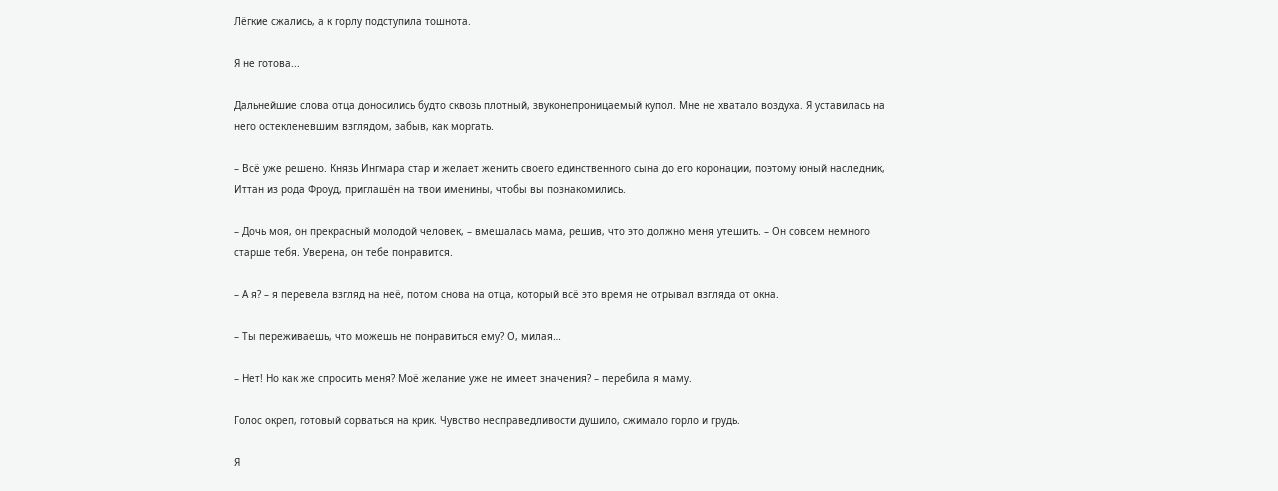Лёгкие сжались, а к горлу подступила тошнота.

Я не готова...

Дальнейшие слова отца доносились будто сквозь плотный, звуконепроницаемый купол. Мне не хватало воздуха. Я уставилась на него остекленевшим взглядом, забыв, как моргать.

– Всё уже решено. Князь Ингмара стар и желает женить своего единственного сына до его коронации, поэтому юный наследник, Иттан из рода Фроуд, приглашён на твои именины, чтобы вы познакомились.

– Дочь моя, он прекрасный молодой человек, – вмешалась мама, решив, что это должно меня утешить. – Он совсем немного старше тебя. Уверена, он тебе понравится.

– А я? – я перевела взгляд на неё, потом снова на отца, который всё это время не отрывал взгляда от окна.

– Ты переживаешь, что можешь не понравиться ему? О, милая…

– Нет! Но как же спросить меня? Моё желание уже не имеет значения? – перебила я маму.

Голос окреп, готовый сорваться на крик. Чувство несправедливости душило, сжимало горло и грудь.

Я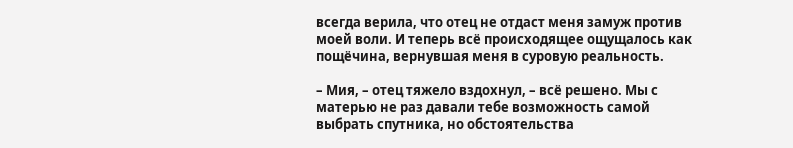всегда верила, что отец не отдаст меня замуж против моей воли. И теперь всё происходящее ощущалось как пощёчина, вернувшая меня в суровую реальность.

– Мия, – отец тяжело вздохнул, – всё решено. Мы с матерью не раз давали тебе возможность самой выбрать спутника, но обстоятельства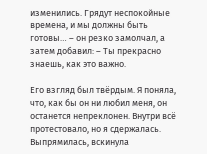изменились. Грядут неспокойные времена, и мы должны быть готовы… – он резко замолчал, а затем добавил: – Ты прекрасно знаешь, как это важно.

Его взгляд был твёрдым. Я поняла, что, как бы он ни любил меня, он останется непреклонен. Внутри всё протестовало, но я сдержалась. Выпрямилась, вскинула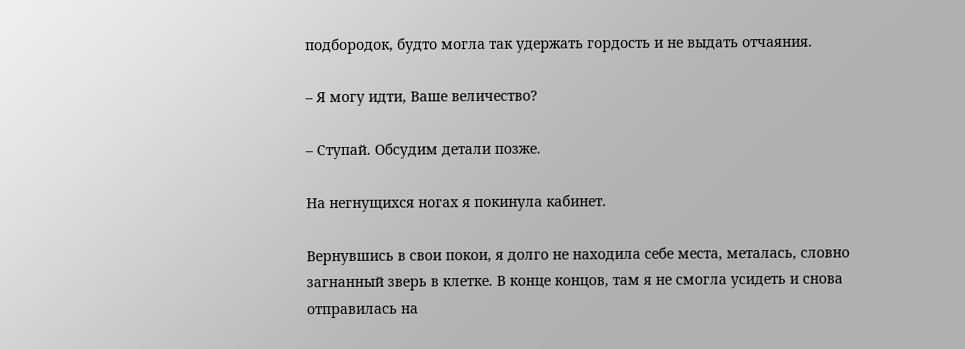подбородок, будто могла так удержать гордость и не выдать отчаяния.

– Я могу идти, Ваше величество?

– Ступай. Обсудим детали позже.

На негнущихся ногах я покинула кабинет.

Вернувшись в свои покои, я долго не находила себе места, металась, словно загнанный зверь в клетке. В конце концов, там я не смогла усидеть и снова отправилась на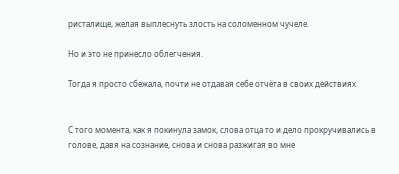ристалище, желая выплеснуть злость на соломенном чучеле.

Но и это не принесло облегчения.

Тогда я просто сбежала, почти не отдавая себе отчёта в своих действиях.


С того момента, как я покинула замок, слова отца то и дело прокручивались в голове, давя на сознание, снова и снова разжигая во мне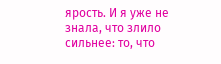ярость. И я уже не знала, что злило сильнее: то, что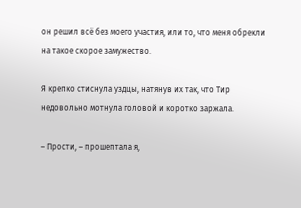он решил всё без моего участия, или то, что меня обрекли на такое скорое замужество.

Я крепко стиснула уздцы, натянув их так, что Тир недовольно мотнула головой и коротко заржала.

– Прости, – прошептала я,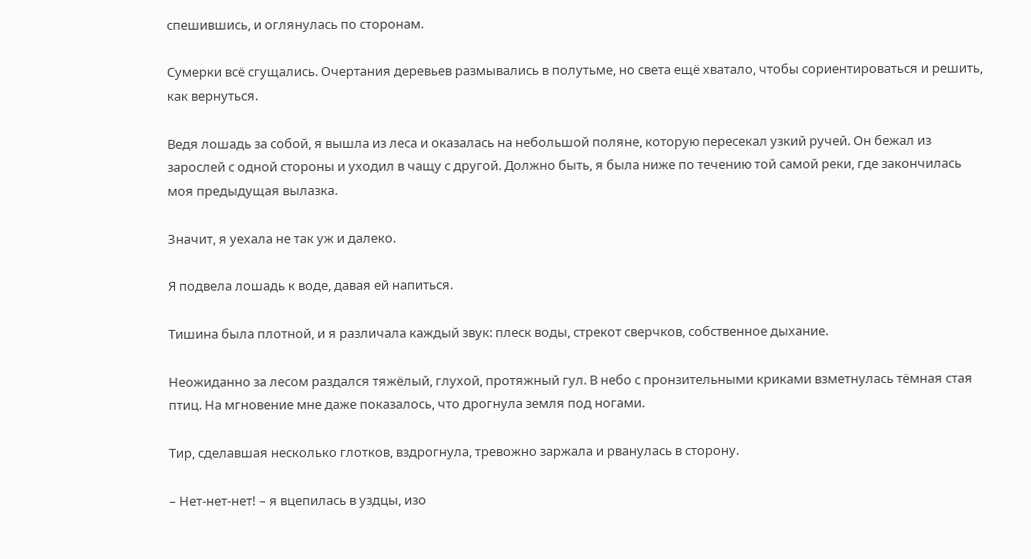спешившись, и оглянулась по сторонам.

Сумерки всё сгущались. Очертания деревьев размывались в полутьме, но света ещё хватало, чтобы сориентироваться и решить, как вернуться.

Ведя лошадь за собой, я вышла из леса и оказалась на небольшой поляне, которую пересекал узкий ручей. Он бежал из зарослей с одной стороны и уходил в чащу с другой. Должно быть, я была ниже по течению той самой реки, где закончилась моя предыдущая вылазка.

Значит, я уехала не так уж и далеко.

Я подвела лошадь к воде, давая ей напиться.

Тишина была плотной, и я различала каждый звук: плеск воды, стрекот сверчков, собственное дыхание.

Неожиданно за лесом раздался тяжёлый, глухой, протяжный гул. В небо с пронзительными криками взметнулась тёмная стая птиц. На мгновение мне даже показалось, что дрогнула земля под ногами.

Тир, сделавшая несколько глотков, вздрогнула, тревожно заржала и рванулась в сторону.

– Нет-нет-нет! – я вцепилась в уздцы, изо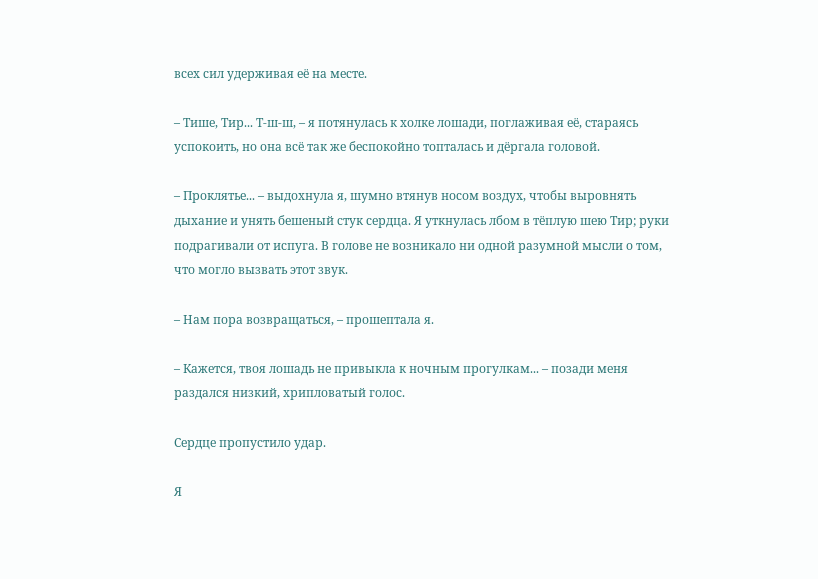всех сил удерживая её на месте.

– Тише, Тир... Т-ш-ш, – я потянулась к холке лошади, поглаживая её, стараясь успокоить, но она всё так же беспокойно топталась и дёргала головой.

– Проклятье... – выдохнула я, шумно втянув носом воздух, чтобы выровнять дыхание и унять бешеный стук сердца. Я уткнулась лбом в тёплую шею Тир; руки подрагивали от испуга. В голове не возникало ни одной разумной мысли о том, что могло вызвать этот звук.

– Нам пора возвращаться, – прошептала я.

– Кажется, твоя лошадь не привыкла к ночным прогулкам... – позади меня раздался низкий, хрипловатый голос.

Сердце пропустило удар.

Я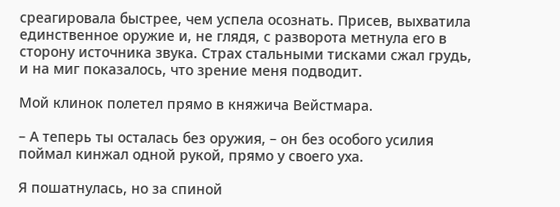среагировала быстрее, чем успела осознать. Присев, выхватила единственное оружие и, не глядя, с разворота метнула его в сторону источника звука. Страх стальными тисками сжал грудь, и на миг показалось, что зрение меня подводит.

Мой клинок полетел прямо в княжича Вейстмара.

– А теперь ты осталась без оружия, – он без особого усилия поймал кинжал одной рукой, прямо у своего уха.

Я пошатнулась, но за спиной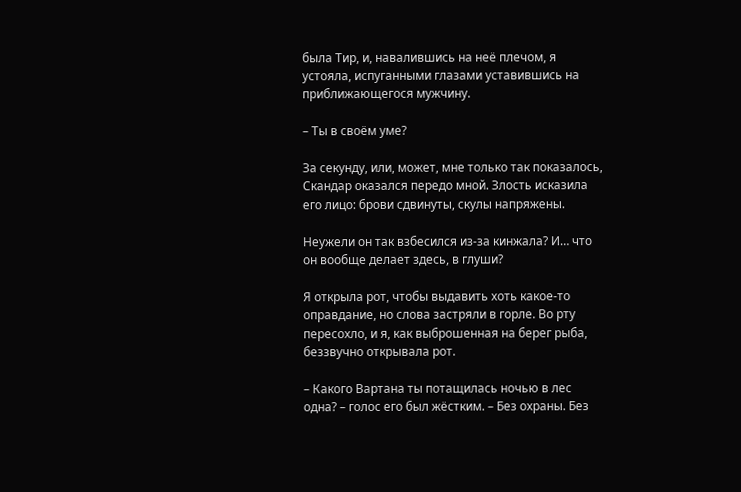была Тир, и, навалившись на неё плечом, я устояла, испуганными глазами уставившись на приближающегося мужчину.

– Ты в своём уме?

За секунду, или, может, мне только так показалось, Скандар оказался передо мной. Злость исказила его лицо: брови сдвинуты, скулы напряжены.

Неужели он так взбесился из-за кинжала? И… что он вообще делает здесь, в глуши?

Я открыла рот, чтобы выдавить хоть какое-то оправдание, но слова застряли в горле. Во рту пересохло, и я, как выброшенная на берег рыба, беззвучно открывала рот.

– Какого Вартана ты потащилась ночью в лес одна? – голос его был жёстким. – Без охраны. Без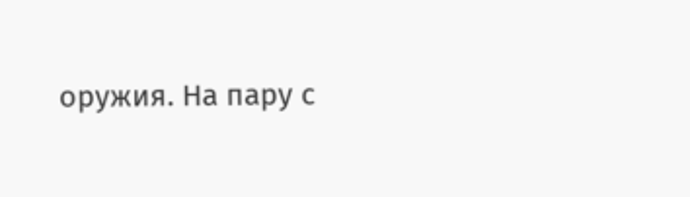оружия. На пару с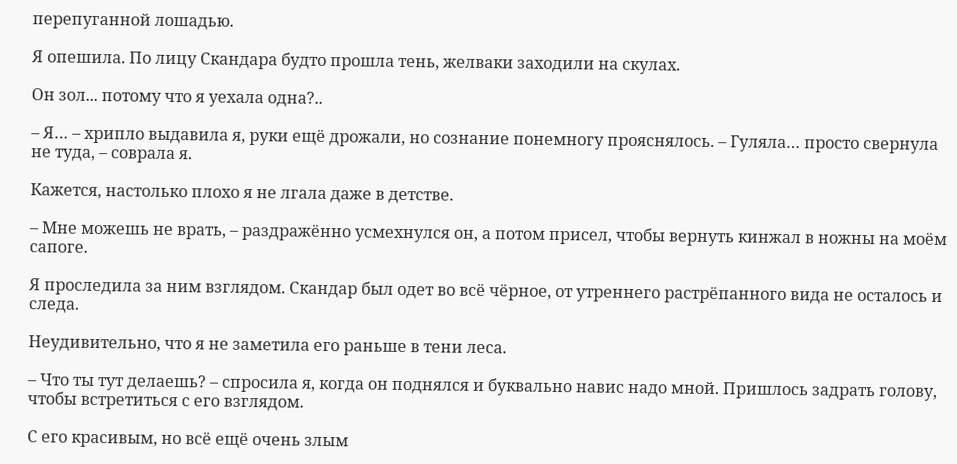перепуганной лошадью.

Я опешила. По лицу Скандарa будто прошла тень, желваки заходили на скулах.

Он зол... потому что я уехала одна?..

– Я… – хрипло выдавила я, руки ещё дрожали, но сознание понемногу прояснялось. – Гуляла… просто свернула не туда, – соврала я.

Кажется, настолько плохо я не лгала даже в детстве.

– Мне можешь не врать, – раздражённо усмехнулся он, а потом присел, чтобы вернуть кинжал в ножны на моём сапоге.

Я проследила за ним взглядом. Скандар был одет во всё чёрное, от утреннего растрёпанного вида не осталось и следа.

Неудивительно, что я не заметила его раньше в тени леса.

– Что ты тут делаешь? – спросила я, когда он поднялся и буквально навис надо мной. Пришлось задрать голову, чтобы встретиться с его взглядом.

С его красивым, но всё ещё очень злым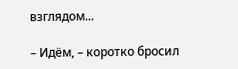взглядом...

– Идём, – коротко бросил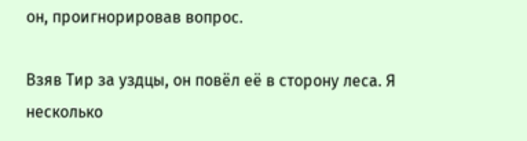он, проигнорировав вопрос.

Взяв Тир за уздцы, он повёл её в сторону леса. Я несколько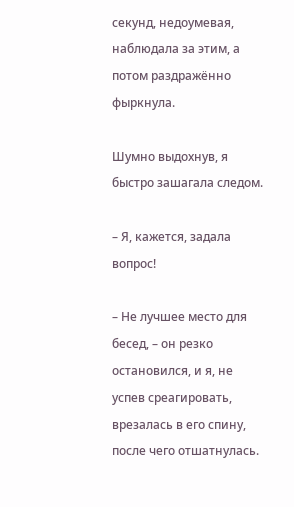секунд, недоумевая, наблюдала за этим, а потом раздражённо фыркнула.

Шумно выдохнув, я быстро зашагала следом.

– Я, кажется, задала вопрос!

– Не лучшее место для бесед, – он резко остановился, и я, не успев среагировать, врезалась в его спину, после чего отшатнулась.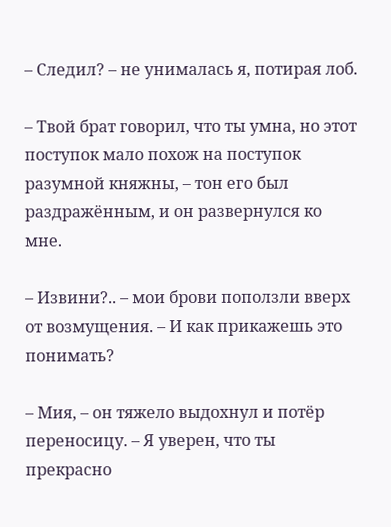– Следил? – не унималась я, потирая лоб.

– Твой брат говорил, что ты умна, но этот поступок мало похож на поступок разумной княжны, – тон его был раздражённым, и он развернулся ко мне.

– Извини?.. – мои брови поползли вверх от возмущения. – И как прикажешь это понимать?

– Мия, – он тяжело выдохнул и потёр переносицу. – Я уверен, что ты прекрасно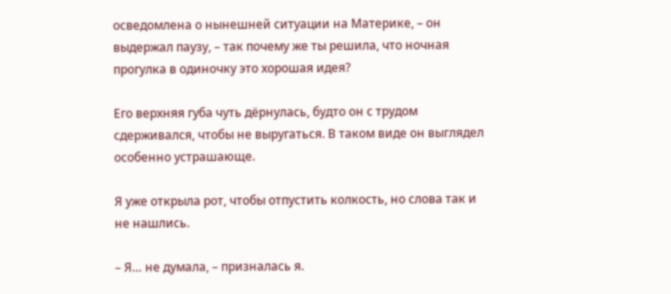осведомлена о нынешней ситуации на Материке, – он выдержал паузу, – так почему же ты решила, что ночная прогулка в одиночку это хорошая идея?

Его верхняя губа чуть дёрнулась, будто он с трудом сдерживался, чтобы не выругаться. В таком виде он выглядел особенно устрашающе.

Я уже открыла рот, чтобы отпустить колкость, но слова так и не нашлись.

– Я… не думала, – призналась я.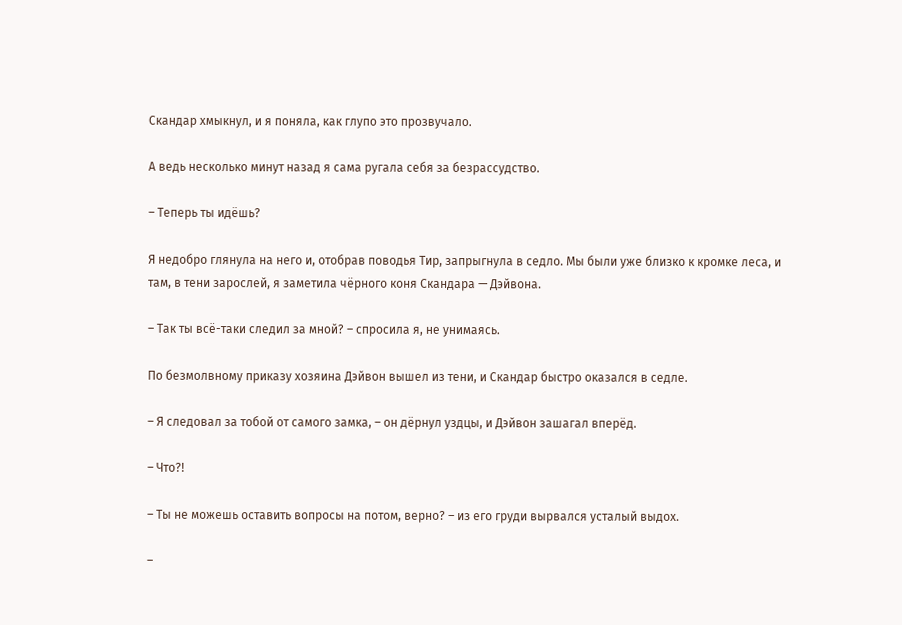Скандар хмыкнул, и я поняла, как глупо это прозвучало.

А ведь несколько минут назад я сама ругала себя за безрассудство.

– Теперь ты идёшь?

Я недобро глянула на него и, отобрав поводья Тир, запрыгнула в седло. Мы были уже близко к кромке леса, и там, в тени зарослей, я заметила чёрного коня Скандарa — Дэйвона.

– Так ты всё-таки следил за мной? – спросила я, не унимаясь.

По безмолвному приказу хозяина Дэйвон вышел из тени, и Скандар быстро оказался в седле.

– Я следовал за тобой от самого замка, – он дёрнул уздцы, и Дэйвон зашагал вперёд.

– Что?!

– Ты не можешь оставить вопросы на потом, верно? – из его груди вырвался усталый выдох.

–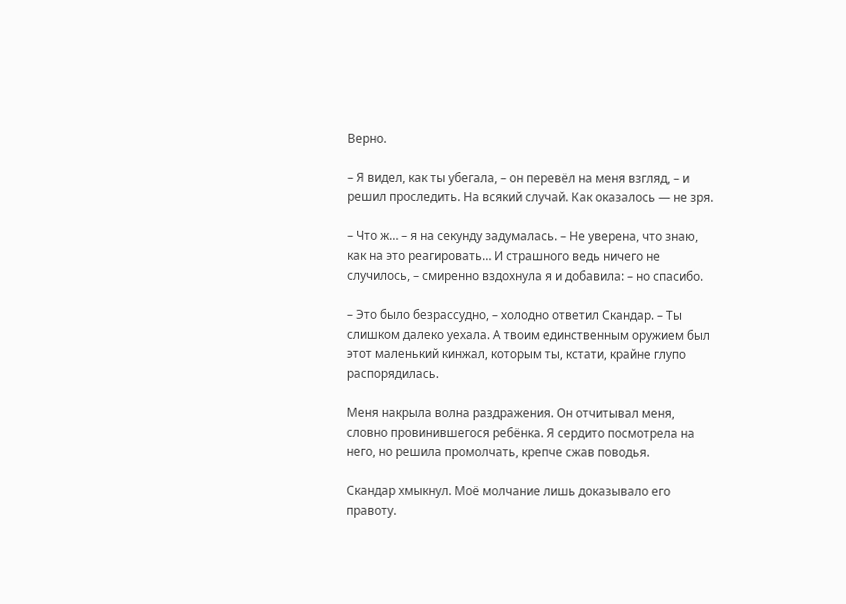Верно.

– Я видел, как ты убегала, – он перевёл на меня взгляд, – и решил проследить. На всякий случай. Как оказалось — не зря.

– Что ж… – я на секунду задумалась. – Не уверена, что знаю, как на это реагировать… И страшного ведь ничего не случилось, – смиренно вздохнула я и добавила: – но спасибо.

– Это было безрассудно, – холодно ответил Скандар. – Ты слишком далеко уехала. А твоим единственным оружием был этот маленький кинжал, которым ты, кстати, крайне глупо распорядилась.

Меня накрыла волна раздражения. Он отчитывал меня, словно провинившегося ребёнка. Я сердито посмотрела на него, но решила промолчать, крепче сжав поводья.

Скандар хмыкнул. Моё молчание лишь доказывало его правоту.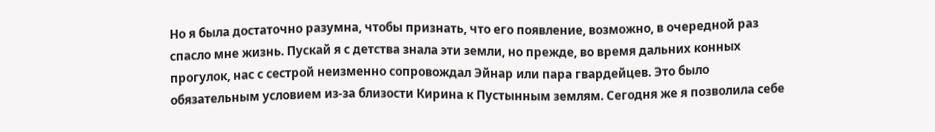Но я была достаточно разумна, чтобы признать, что его появление, возможно, в очередной раз спасло мне жизнь. Пускай я с детства знала эти земли, но прежде, во время дальних конных прогулок, нас с сестрой неизменно сопровождал Эйнар или пара гвардейцев. Это было обязательным условием из-за близости Кирина к Пустынным землям. Сегодня же я позволила себе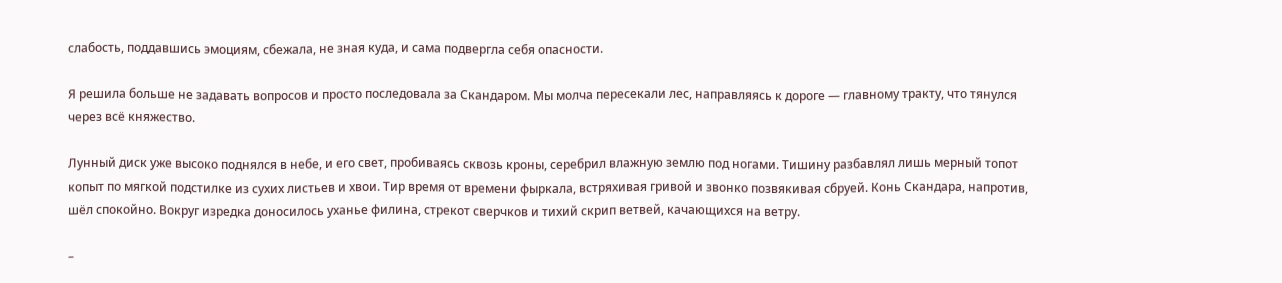слабость, поддавшись эмоциям, сбежала, не зная куда, и сама подвергла себя опасности.

Я решила больше не задавать вопросов и просто последовала за Скандаром. Мы молча пересекали лес, направляясь к дороге — главному тракту, что тянулся через всё княжество.

Лунный диск уже высоко поднялся в небе, и его свет, пробиваясь сквозь кроны, серебрил влажную землю под ногами. Тишину разбавлял лишь мерный топот копыт по мягкой подстилке из сухих листьев и хвои. Тир время от времени фыркала, встряхивая гривой и звонко позвякивая сбруей. Конь Скандарa, напротив, шёл спокойно. Вокруг изредка доносилось уханье филина, стрекот сверчков и тихий скрип ветвей, качающихся на ветру.

–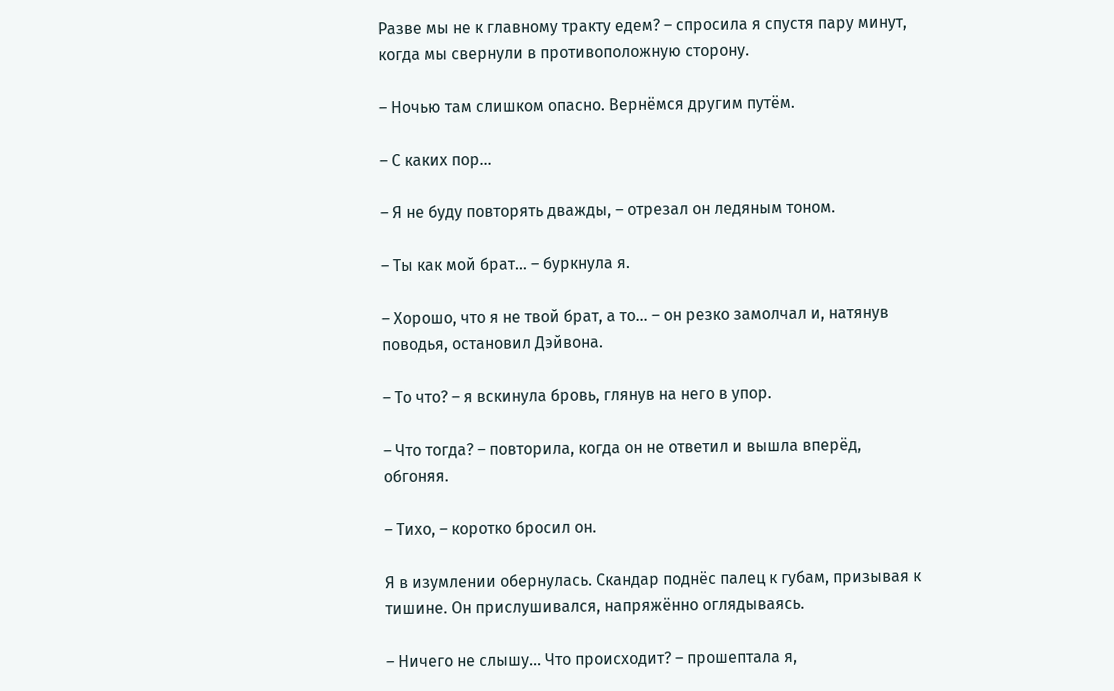Разве мы не к главному тракту едем? – спросила я спустя пару минут, когда мы свернули в противоположную сторону.

– Ночью там слишком опасно. Вернёмся другим путём.

– С каких пор...

– Я не буду повторять дважды, – отрезал он ледяным тоном.

– Ты как мой брат… – буркнула я.

– Хорошо, что я не твой брат, а то… – он резко замолчал и, натянув поводья, остановил Дэйвона.

– То что? – я вскинула бровь, глянув на него в упор.

– Что тогда? – повторила, когда он не ответил и вышла вперёд, обгоняя.

– Тихо, – коротко бросил он.

Я в изумлении обернулась. Скандар поднёс палец к губам, призывая к тишине. Он прислушивался, напряжённо оглядываясь.

– Ничего не слышу… Что происходит? – прошептала я,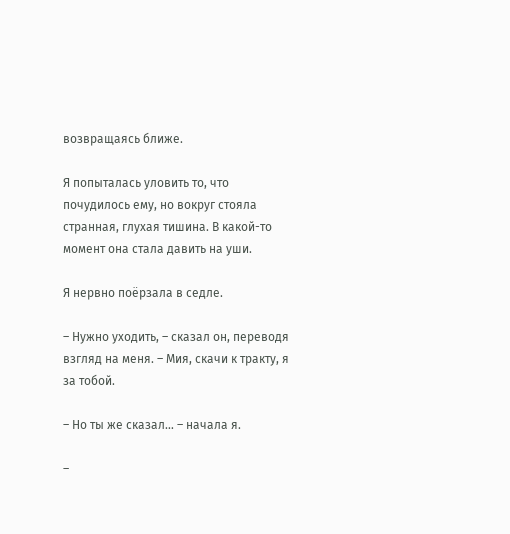возвращаясь ближе.

Я попыталась уловить то, что почудилось ему, но вокруг стояла странная, глухая тишина. В какой-то момент она стала давить на уши.

Я нервно поёрзала в седле.

– Нужно уходить, – сказал он, переводя взгляд на меня. – Мия, скачи к тракту, я за тобой.

– Но ты же сказал… – начала я.

–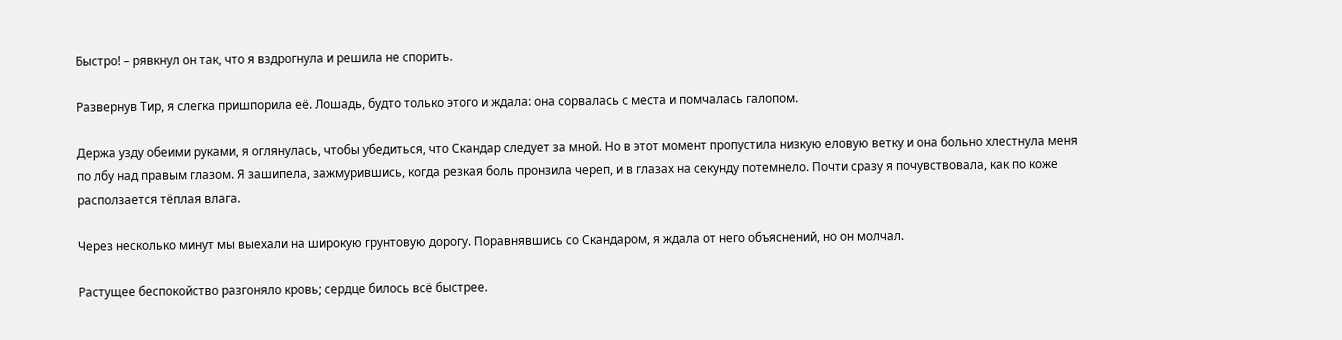Быстро! – рявкнул он так, что я вздрогнула и решила не спорить.

Развернув Тир, я слегка пришпорила её. Лошадь, будто только этого и ждала: она сорвалась с места и помчалась галопом.

Держа узду обеими руками, я оглянулась, чтобы убедиться, что Скандар следует за мной. Но в этот момент пропустила низкую еловую ветку и она больно хлестнула меня по лбу над правым глазом. Я зашипела, зажмурившись, когда резкая боль пронзила череп, и в глазах на секунду потемнело. Почти сразу я почувствовала, как по коже расползается тёплая влага.

Через несколько минут мы выехали на широкую грунтовую дорогу. Поравнявшись со Скандаром, я ждала от него объяснений, но он молчал.

Растущее беспокойство разгоняло кровь; сердце билось всё быстрее.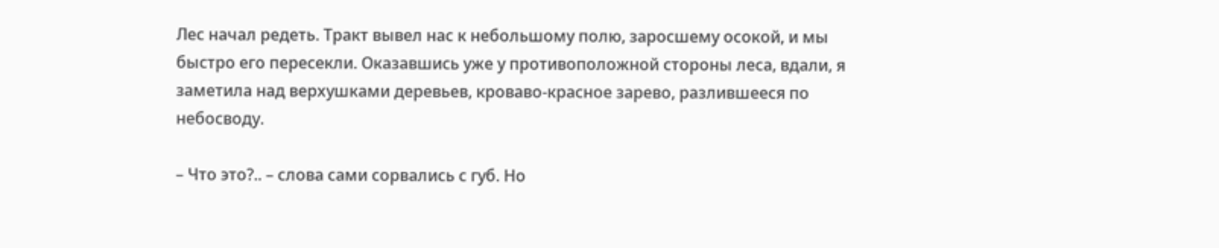Лес начал редеть. Тракт вывел нас к небольшому полю, заросшему осокой, и мы быстро его пересекли. Оказавшись уже у противоположной стороны леса, вдали, я заметила над верхушками деревьев, кроваво-красное зарево, разлившееся по небосводу.

– Что это?.. – слова сами сорвались с губ. Но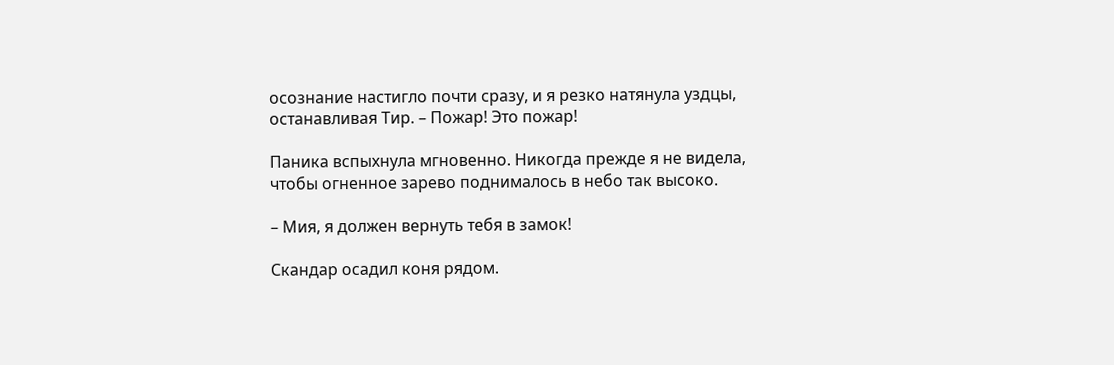осознание настигло почти сразу, и я резко натянула уздцы, останавливая Тир. – Пожар! Это пожар!

Паника вспыхнула мгновенно. Никогда прежде я не видела, чтобы огненное зарево поднималось в небо так высоко.

– Мия, я должен вернуть тебя в замок!

Скандар осадил коня рядом.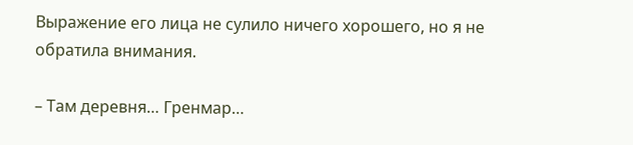Выражение его лица не сулило ничего хорошего, но я не обратила внимания.

– Там деревня… Гренмар…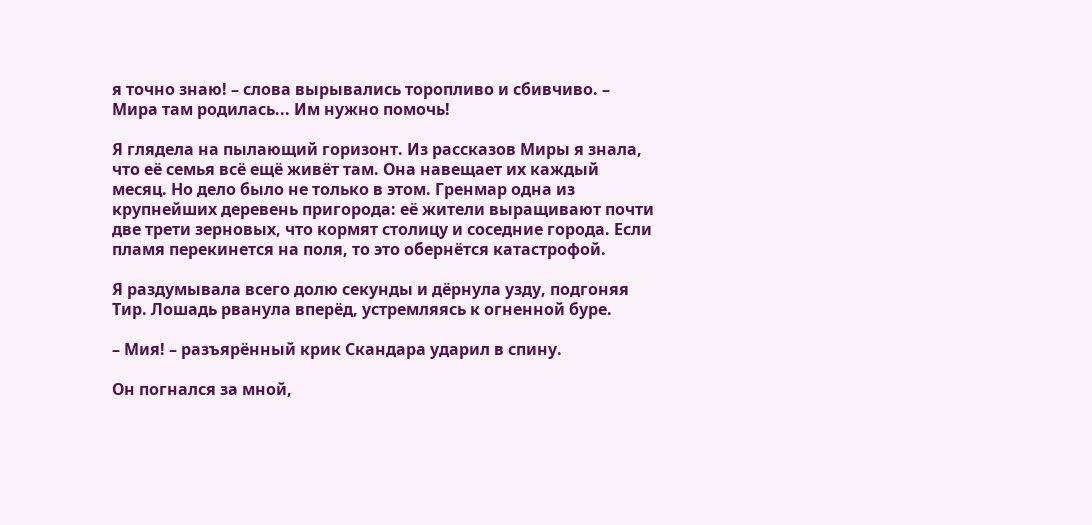я точно знаю! – слова вырывались торопливо и сбивчиво. – Мира там родилась... Им нужно помочь!

Я глядела на пылающий горизонт. Из рассказов Миры я знала, что её семья всё ещё живёт там. Она навещает их каждый месяц. Но дело было не только в этом. Гренмар одна из крупнейших деревень пригорода: её жители выращивают почти две трети зерновых, что кормят столицу и соседние города. Если пламя перекинется на поля, то это обернётся катастрофой.

Я раздумывала всего долю секунды и дёрнула узду, подгоняя Тир. Лошадь рванула вперёд, устремляясь к огненной буре.

– Мия! – разъярённый крик Скандарa ударил в спину.

Он погнался за мной,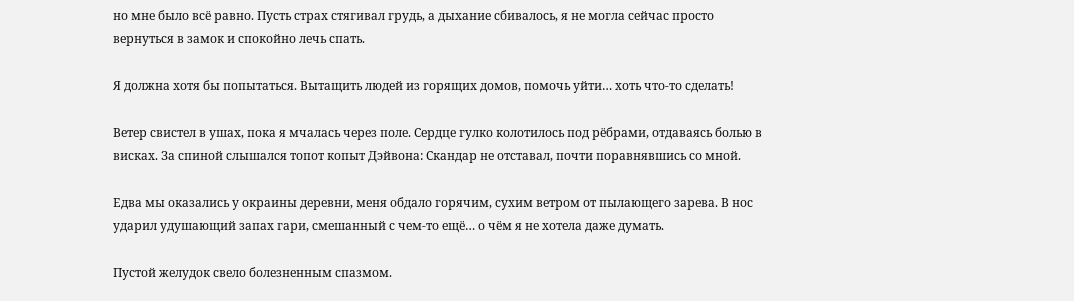но мне было всё равно. Пусть страх стягивал грудь, а дыхание сбивалось, я не могла сейчас просто вернуться в замок и спокойно лечь спать.

Я должна хотя бы попытаться. Вытащить людей из горящих домов, помочь уйти… хоть что-то сделать!

Ветер свистел в ушах, пока я мчалась через поле. Сердце гулко колотилось под рёбрами, отдаваясь болью в висках. За спиной слышался топот копыт Дэйвона: Скандар не отставал, почти поравнявшись со мной.

Едва мы оказались у окраины деревни, меня обдало горячим, сухим ветром от пылающего зарева. В нос ударил удушающий запах гари, смешанный с чем-то ещё… о чём я не хотела даже думать.

Пустой желудок свело болезненным спазмом.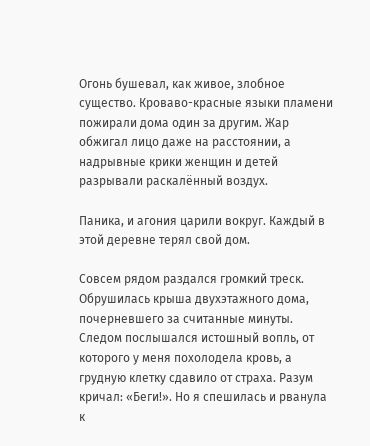Огонь бушевал, как живое, злобное существо. Кроваво-красные языки пламени пожирали дома один за другим. Жар обжигал лицо даже на расстоянии, а надрывные крики женщин и детей разрывали раскалённый воздух.

Паника, и агония царили вокруг. Каждый в этой деревне терял свой дом.

Совсем рядом раздался громкий треск. Обрушилась крыша двухэтажного дома, почерневшего за считанные минуты. Следом послышался истошный вопль, от которого у меня похолодела кровь, а грудную клетку сдавило от страха. Разум кричал: «Беги!». Но я спешилась и рванула к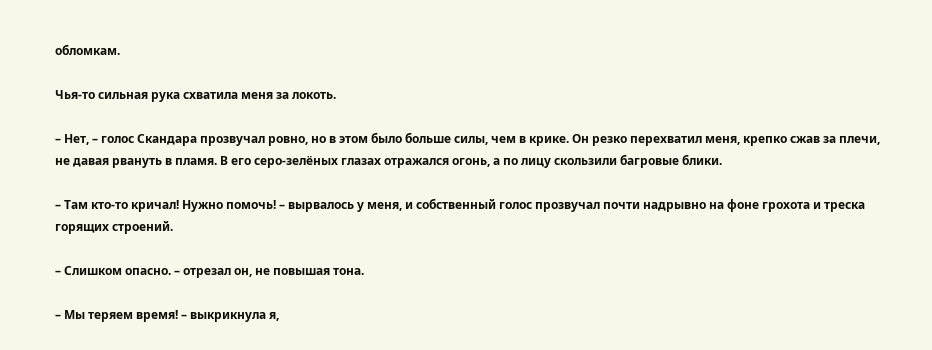обломкам.

Чья-то сильная рука схватила меня за локоть.

– Нет, – голос Скандара прозвучал ровно, но в этом было больше силы, чем в крике. Он резко перехватил меня, крепко сжав за плечи, не давая рвануть в пламя. В его серо-зелёных глазах отражался огонь, а по лицу скользили багровые блики.

– Там кто-то кричал! Нужно помочь! – вырвалось у меня, и собственный голос прозвучал почти надрывно на фоне грохота и треска горящих строений.

– Слишком опасно. – отрезал он, не повышая тона.

– Мы теряем время! – выкрикнула я,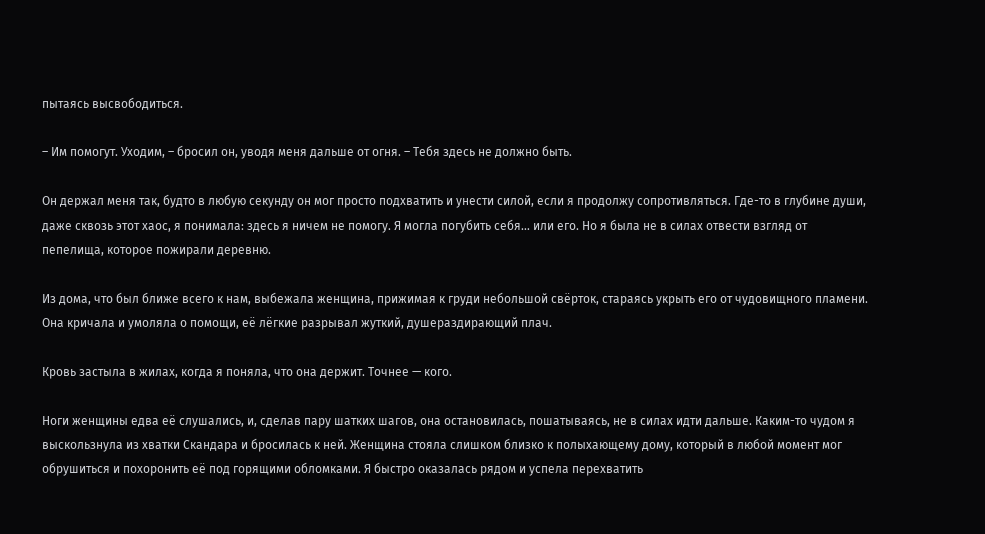пытаясь высвободиться.

– Им помогут. Уходим, – бросил он, уводя меня дальше от огня. – Тебя здесь не должно быть.

Он держал меня так, будто в любую секунду он мог просто подхватить и унести силой, если я продолжу сопротивляться. Где-то в глубине души, даже сквозь этот хаос, я понимала: здесь я ничем не помогу. Я могла погубить себя… или его. Но я была не в силах отвести взгляд от пепелища, которое пожирали деревню.

Из дома, что был ближе всего к нам, выбежала женщина, прижимая к груди небольшой свёрток, стараясь укрыть его от чудовищного пламени. Она кричала и умоляла о помощи, её лёгкие разрывал жуткий, душераздирающий плач.

Кровь застыла в жилах, когда я поняла, что она держит. Точнее — кого.

Ноги женщины едва её слушались, и, сделав пару шатких шагов, она остановилась, пошатываясь, не в силах идти дальше. Каким-то чудом я выскользнула из хватки Скандара и бросилась к ней. Женщина стояла слишком близко к полыхающему дому, который в любой момент мог обрушиться и похоронить её под горящими обломками. Я быстро оказалась рядом и успела перехватить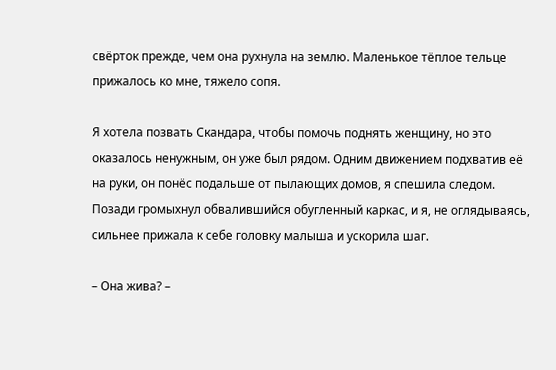свёрток прежде, чем она рухнула на землю. Маленькое тёплое тельце прижалось ко мне, тяжело сопя.

Я хотела позвать Скандара, чтобы помочь поднять женщину, но это оказалось ненужным, он уже был рядом. Одним движением подхватив её на руки, он понёс подальше от пылающих домов, я спешила следом. Позади громыхнул обвалившийся обугленный каркас, и я, не оглядываясь, сильнее прижала к себе головку малыша и ускорила шаг.

– Она жива? –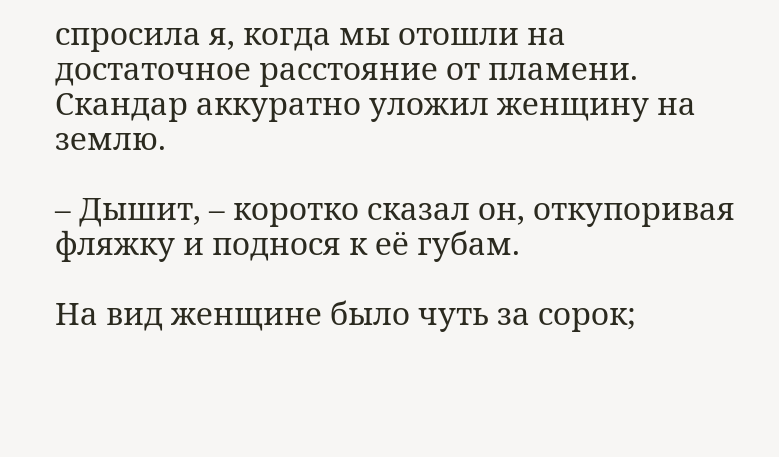спросила я, когда мы отошли на достаточное расстояние от пламени. Скандар аккуратно уложил женщину на землю.

– Дышит, – коротко сказал он, откупоривая фляжку и поднося к её губам.

На вид женщине было чуть за сорок;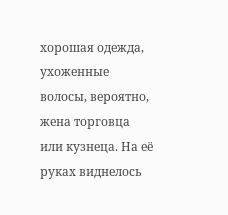хорошая одежда, ухоженные волосы, вероятно, жена торговца или кузнеца. На её руках виднелось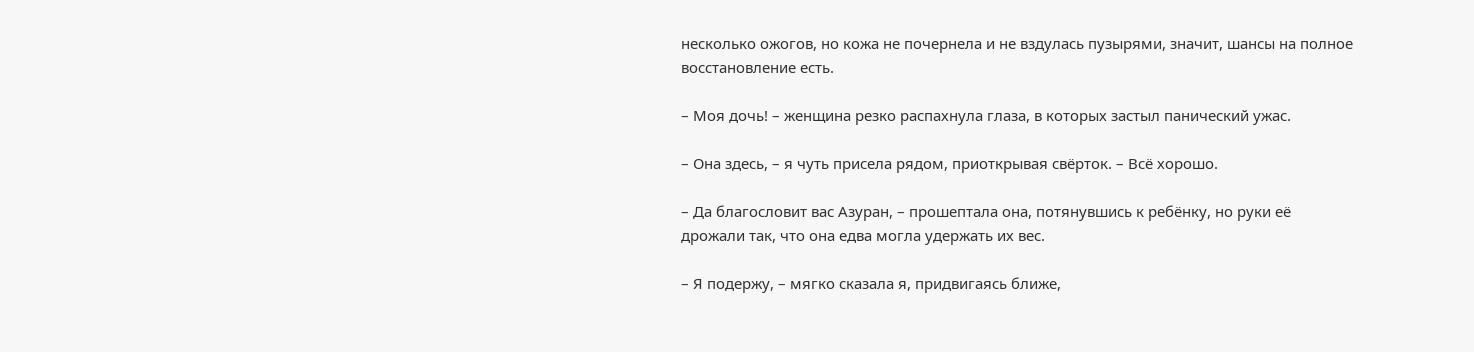несколько ожогов, но кожа не почернела и не вздулась пузырями, значит, шансы на полное восстановление есть.

– Моя дочь! – женщина резко распахнула глаза, в которых застыл панический ужас.

– Она здесь, – я чуть присела рядом, приоткрывая свёрток. – Всё хорошо.

– Да благословит вас Азуран, – прошептала она, потянувшись к ребёнку, но руки её дрожали так, что она едва могла удержать их вес.

– Я подержу, – мягко сказала я, придвигаясь ближе,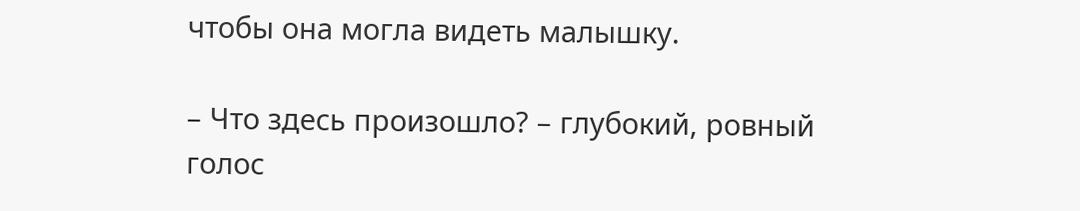чтобы она могла видеть малышку.

– Что здесь произошло? – глубокий, ровный голос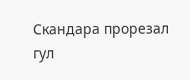Скандара прорезал гул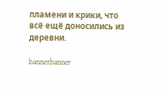пламени и крики, что всё ещё доносились из деревни.

bannerbanner